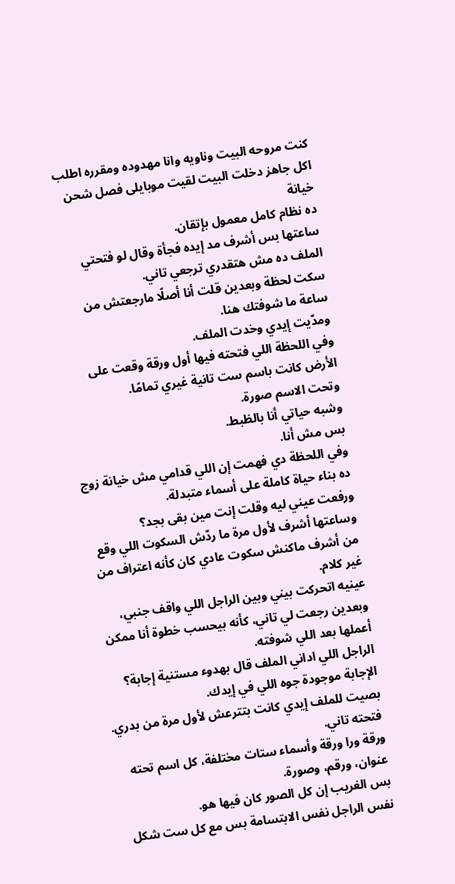كنت مروحه البيت وناويه وانا مهدوده ومقرره اطلب اكل جاهز دخلت البيت لقيت موبايلى فصل شحن
خيانة
ده نظام كامل معمول بإتقان.
ساعتها بس أشرف مد إيده فجأة وقال لو فتحتي الملف ده مش هتقدري ترجعي تاني.
سكت لحظة وبعدين قلت أنا أصلًا مارجعتش من ساعة ما شوفتك هنا.
ومدّيت إيدي وخدت الملف.
وفي اللحظة اللي فتحته فيها أول ورقة وقعت على الأرض كانت باسم ست تانية غيري تمامًا.
وتحت الاسم صورة.
وشبه حياتي أنا بالظبط.
بس مش أنا.
وفي اللحظة دي فهمت إن اللي قدامي مش خيانة زوج
ده بناء حياة كاملة على أسماء متبدلة.
ورفعت عيني ليه وقلت إنت مين بقى بجد؟
وساعتها أشرف لأول مرة ما ردّش السكوت اللي وقع من أشرف ماكنش سكوت عادي كان كأنه اعتراف من غير كلام.
عينيه اتحركت بيني وبين الراجل اللي واقف جنبي، وبعدين رجعت لي تاني، كأنه بيحسب خطوة أنا ممكن أعملها بعد اللي شوفته.
الراجل اللي اداني الملف قال بهدوء مستنية إجابة؟ الإجابة موجودة جوه اللي في إيدك.
بصيت للملف إيدي كانت بتترعش لأول مرة من بدري.
فتحته تاني.
ورقة ورا ورقة وأسماء ستات مختلفة، كل اسم تحته عنوان، ورقم، وصورة.
بس الغريب إن كل الصور كان فيها هو.
نفس الراجل نفس الابتسامة بس مع كل ست شكل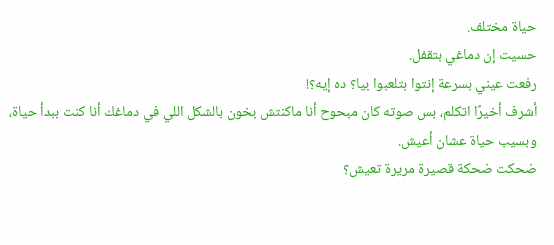حياة مختلف.
حسيت إن دماغي بتقفل.
رفعت عيني بسرعة إنتوا بتلعبوا بيا؟ ده إيه؟!
أشرف أخيرًا اتكلم، بس صوته كان مبحوح أنا ماكنتش بخون بالشكل اللي في دماغك أنا كنت ببدأ حياة، وبسيب حياة عشان أعيش.
ضحكت ضحكة قصيرة مريرة تعيش؟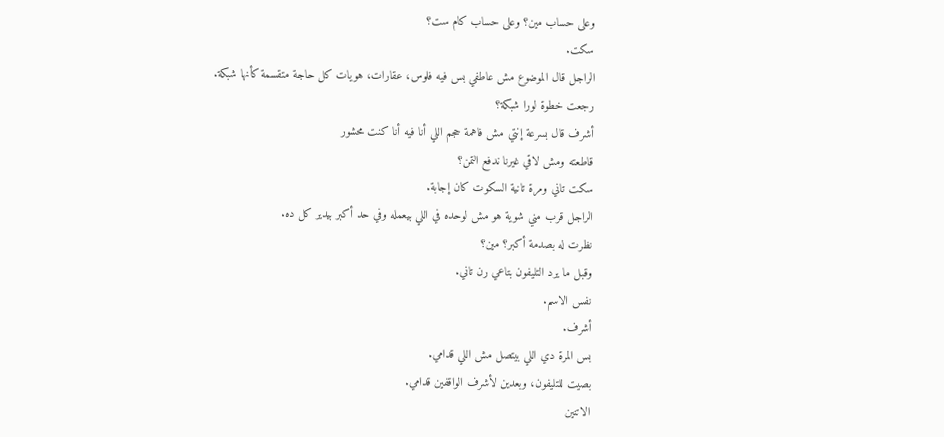وعلى حساب مين؟ وعلى حساب كام ست؟
سكت.
الراجل قال الموضوع مش عاطفي بس فيه فلوس، عقارات، هويات كل حاجة متقسمة كأنها شبكة.
رجعت خطوة لورا شبكة؟
أشرف قال بسرعة إنتي مش فاهمة حجم اللي أنا فيه أنا كنت محشور
قاطعته ومش لاقي غيرنا ندفع التمن؟
سكت تاني ومرة تانية السكوت كان إجابة.
الراجل قرب مني شوية هو مش لوحده في اللي بيعمله وفي حد أكبر بيدير كل ده.
نظرت له بصدمة أكبر؟ مين؟
وقبل ما يرد التليفون بتاعي رن تاني.
نفس الاسم.
أشرف.
بس المرة دي اللي بيتصل مش اللي قدامي.
بصيت للتليفون، وبعدين لأشرف الواقفين قدامي.
الاتنين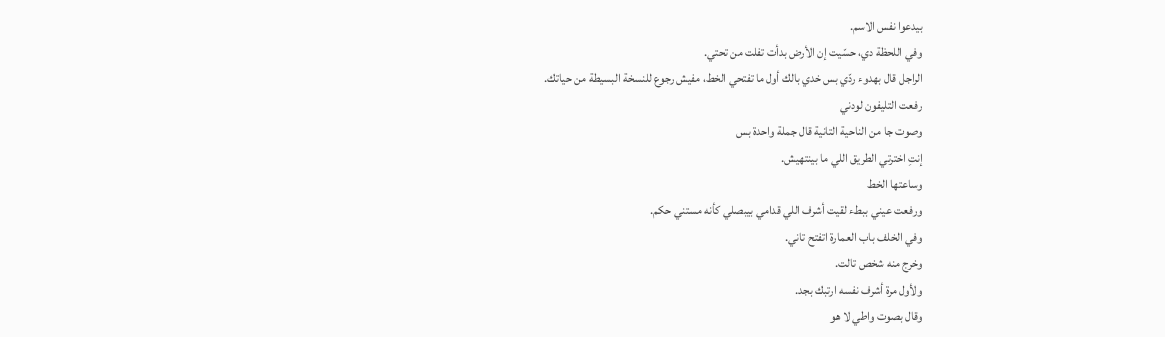بيدعوا نفس الاسم.
وفي اللحظة دي، حسّيت إن الأرض بدأت تفلت من تحتي.
الراجل قال بهدوء ردّي بس خدي بالك أول ما تفتحي الخط، مفيش رجوع للنسخة البسيطة من حياتك.
رفعت التليفون لودني
وصوت جا من الناحية التانية قال جملة واحدة بس
إنتِ اخترتي الطريق اللي ما بينتهيش.
وساعتها الخط
ورفعت عيني ببطء لقيت أشرف اللي قدامي بيبصلي كأنه مستني حكم.
وفي الخلف باب العمارة اتفتح تاني.
وخرج منه شخص تالت.
ولأول مرة أشرف نفسه ارتبك بجد.
وقال بصوت واطي لا هو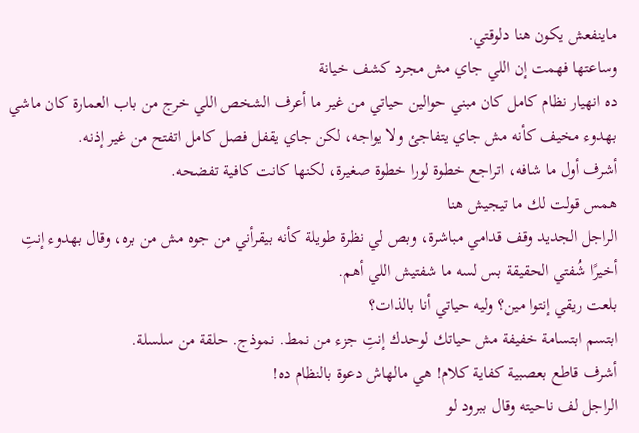ماينفعش يكون هنا دلوقتي.
وساعتها فهمت إن اللي جاي مش مجرد كشف خيانة
ده انهيار نظام كامل كان مبني حوالين حياتي من غير ما أعرف الشخص اللي خرج من باب العمارة كان ماشي بهدوء مخيف كأنه مش جاي يتفاجئ ولا يواجه، لكن جاي يقفل فصل كامل اتفتح من غير إذنه.
أشرف أول ما شافه، اتراجع خطوة لورا خطوة صغيرة، لكنها كانت كافية تفضحه.
همس قولت لك ما تيجيش هنا
الراجل الجديد وقف قدامي مباشرة، وبص لي نظرة طويلة كأنه بيقرأني من جوه مش من بره، وقال بهدوء إنتِ أخيرًا شُفتي الحقيقة بس لسه ما شفتيش اللي أهم.
بلعت ريقي إنتوا مين؟ وليه حياتي أنا بالذات؟
ابتسم ابتسامة خفيفة مش حياتك لوحدك إنتِ جزء من نمط. نموذج. حلقة من سلسلة.
أشرف قاطع بعصبية كفاية كلام! هي مالهاش دعوة بالنظام ده!
الراجل لف ناحيته وقال ببرود لو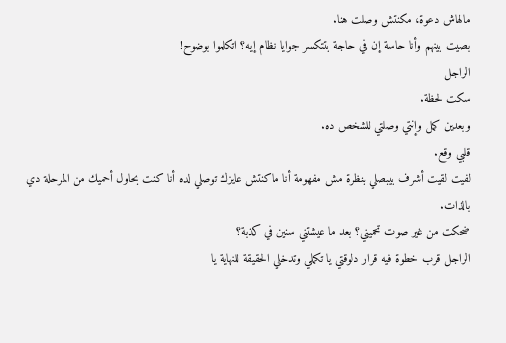مالهاش دعوة، مكنتش وصلت هنا.
بصيت بينهم وأنا حاسة إن في حاجة بتتكسر جوايا نظام إيه؟ اتكلموا بوضوح!
الراجل
سكت لحظة.
وبعدين كمل وإنتي وصلتي للشخص ده.
قلبي وقع.
لفيت لقيت أشرف بيبصلي بنظرة مش مفهومة أنا ماكنتش عايزك توصلي لده أنا كنت بحاول أحميك من المرحلة دي بالذات.
ضحكت من غير صوت تحميني؟ بعد ما عيشتني سنين في كذبة؟
الراجل قرب خطوة فيه قرار دلوقتي يا تكملي وتدخلي الحقيقة للنهاية يا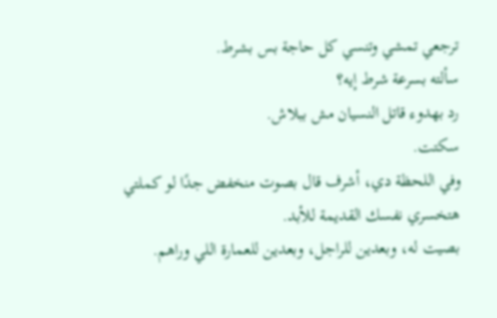ترجعي تمشي وتنسي كل حاجة بس بشرط.
سألته بسرعة شرط إيه؟
رد بهدوء قاتل النسيان مش ببلاش.
سكتت.
وفي اللحظة دي، أشرف قال بصوت منخفض جدًا لو كملتي هتخسري نفسك القديمة للأبد.
بصيت له، وبعدين للراجل، وبعدين للعمارة اللي وراهم.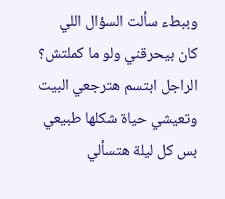وببطء سألت السؤال اللي كان بيحرقني ولو ما كملتش؟
الراجل ابتسم هترجعي البيت وتعيشي حياة شكلها طبيعي بس كل ليلة هتسألي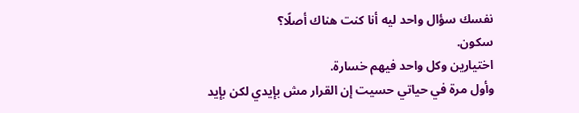نفسك سؤال واحد ليه أنا كنت هناك أصلًا؟
سكون.
اختيارين وكل واحد فيهم خسارة.
وأول مرة في حياتي حسيت إن القرار مش بإيدي لكن بإيد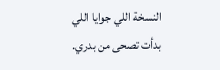النسخة اللي جوايا اللي بدأت تصحى من بدري.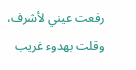رفعت عيني لأشرف، وقلت بهدوء غريب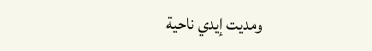ومديت إيدي ناحية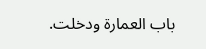باب العمارة ودخلت.